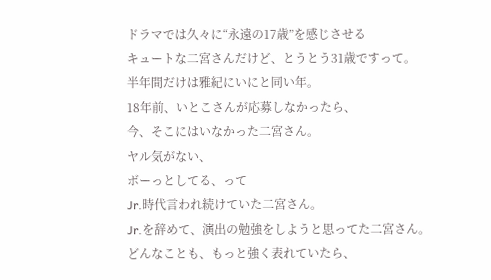ドラマでは久々に“永遠の17歳”を感じさせる
キュートな二宮さんだけど、とうとう31歳ですって。
半年間だけは雅紀にいにと同い年。
18年前、いとこさんが応募しなかったら、
今、そこにはいなかった二宮さん。
ヤル気がない、
ボーっとしてる、って
Jr.時代言われ続けていた二宮さん。
Jr.を辞めて、演出の勉強をしようと思ってた二宮さん。
どんなことも、もっと強く表れていたら、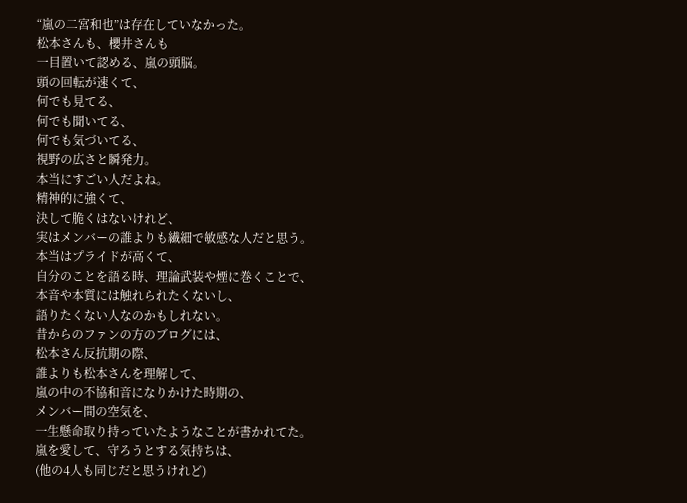“嵐の二宮和也”は存在していなかった。
松本さんも、櫻井さんも
一目置いて認める、嵐の頭脳。
頭の回転が速くて、
何でも見てる、
何でも聞いてる、
何でも気づいてる、
視野の広さと瞬発力。
本当にすごい人だよね。
精神的に強くて、
決して脆くはないけれど、
実はメンバーの誰よりも繊細で敏感な人だと思う。
本当はプライドが高くて、
自分のことを語る時、理論武装や煙に巻くことで、
本音や本質には触れられたくないし、
語りたくない人なのかもしれない。
昔からのファンの方のブログには、
松本さん反抗期の際、
誰よりも松本さんを理解して、
嵐の中の不協和音になりかけた時期の、
メンバー間の空気を、
一生懸命取り持っていたようなことが書かれてた。
嵐を愛して、守ろうとする気持ちは、
(他の4人も同じだと思うけれど)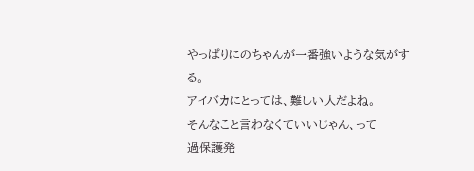やっぱりにのちゃんが一番強いような気がする。
アイバカにとっては、難しい人だよね。
そんなこと言わなくていいじゃん、って
過保護発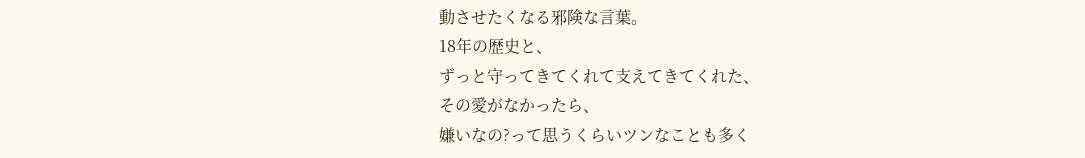動させたくなる邪険な言葉。
18年の歴史と、
ずっと守ってきてくれて支えてきてくれた、
その愛がなかったら、
嫌いなの?って思うくらいツンなことも多く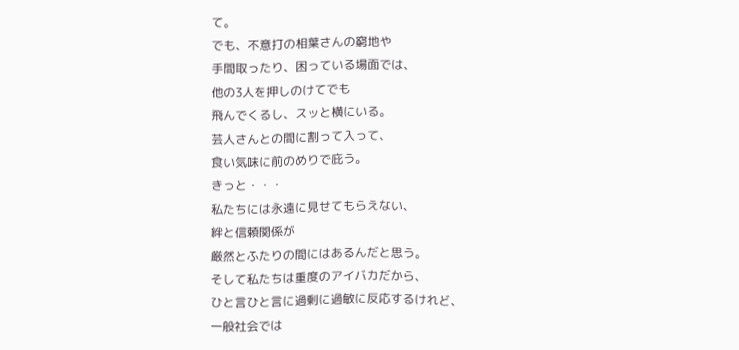て。
でも、不意打の相葉さんの窮地や
手間取ったり、困っている場面では、
他の3人を押しのけてでも
飛んでくるし、スッと横にいる。
芸人さんとの間に割って入って、
食い気味に前のめりで庇う。
きっと・・・
私たちには永遠に見せてもらえない、
絆と信頼関係が
厳然とふたりの間にはあるんだと思う。
そして私たちは重度のアイバカだから、
ひと言ひと言に過剰に過敏に反応するけれど、
一般社会では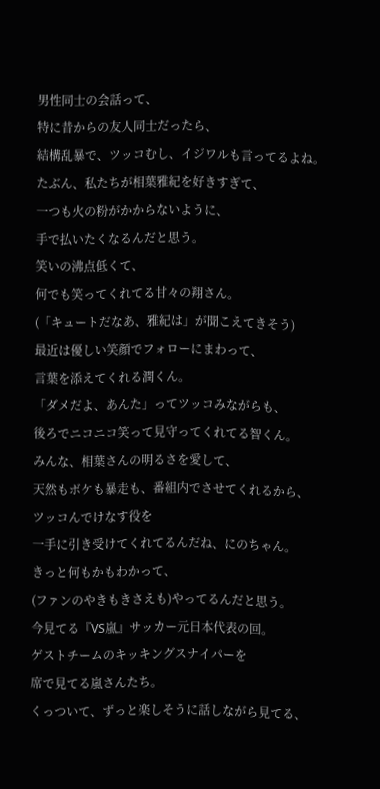男性同士の会話って、
特に昔からの友人同士だったら、
結構乱暴で、ツッコむし、イジワルも言ってるよね。
たぶん、私たちが相葉雅紀を好きすぎて、
一つも火の粉がかからないように、
手で払いたくなるんだと思う。
笑いの沸点低くて、
何でも笑ってくれてる甘々の翔さん。
(「キュートだなあ、雅紀は」が聞こえてきそう)
最近は優しい笑顔でフォローにまわって、
言葉を添えてくれる潤くん。
「ダメだよ、あんた」ってツッコみながらも、
後ろでニコニコ笑って見守ってくれてる智くん。
みんな、相葉さんの明るさを愛して、
天然もボケも暴走も、番組内でさせてくれるから、
ツッコんでけなす役を
一手に引き受けてくれてるんだね、にのちゃん。
きっと何もかもわかって、
(ファンのやきもきさえも)やってるんだと思う。
今見てる『VS嵐』サッカー元日本代表の回。
ゲストチームのキッキングスナイパーを
席で見てる嵐さんたち。
くっついて、ずっと楽しそうに話しながら見てる、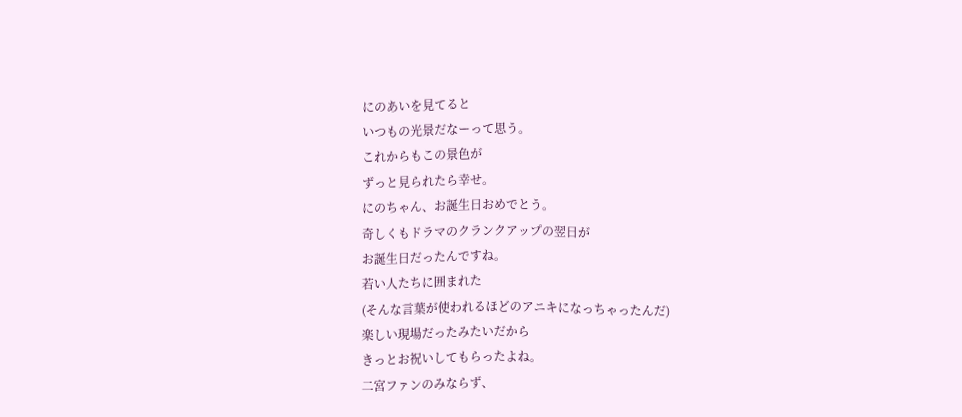にのあいを見てると
いつもの光景だなーって思う。
これからもこの景色が
ずっと見られたら幸せ。
にのちゃん、お誕生日おめでとう。
奇しくもドラマのクランクアップの翌日が
お誕生日だったんですね。
若い人たちに囲まれた
(そんな言葉が使われるほどのアニキになっちゃったんだ)
楽しい現場だったみたいだから
きっとお祝いしてもらったよね。
二宮ファンのみならず、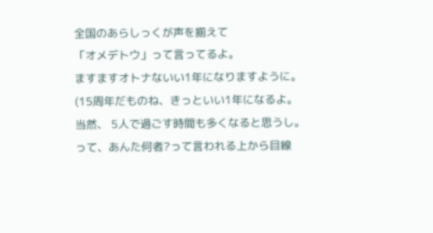全国のあらしっくが声を揃えて
「オメデトウ」って言ってるよ。
ますますオトナないい1年になりますように。
(15周年だものね、きっといい1年になるよ。
当然、 5人で過ごす時間も多くなると思うし。
って、あんた何者?って言われる上から目線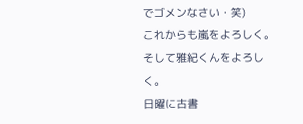でゴメンなさい・笑)
これからも嵐をよろしく。
そして雅紀くんをよろしく。
日曜に古書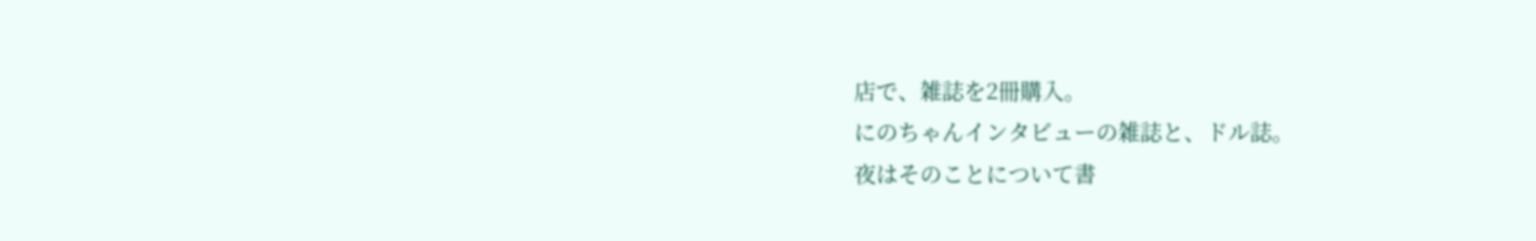店で、雑誌を2冊購入。
にのちゃんインタビューの雑誌と、ドル誌。
夜はそのことについて書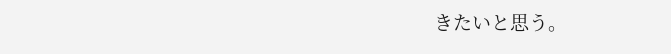きたいと思う。